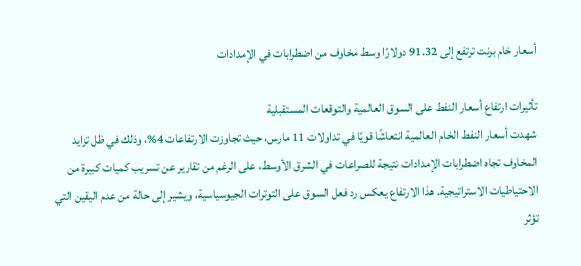أسعار خام برنت ترتفع إلى 91.32 دولارًا وسط مخاوف من اضطرابات في الإمدادات

تأثيرات ارتفاع أسعار النفط على السوق العالمية والتوقعات المستقبلية
شهدت أسعار النفط الخام العالمية انتعاشًا قويًا في تداولات 11 مارس، حيث تجاوزت الارتفاعات 4%، وذلك في ظل تزايد المخاوف تجاه اضطرابات الإمدادات نتيجة للصراعات في الشرق الأوسط، على الرغم من تقارير عن تسريب كميات كبيرة من الاحتياطيات الاستراتيجية. هذا الارتفاع يعكس رد فعل السوق على التوترات الجيوسياسية، ويشير إلى حالة من عدم اليقين التي تؤثر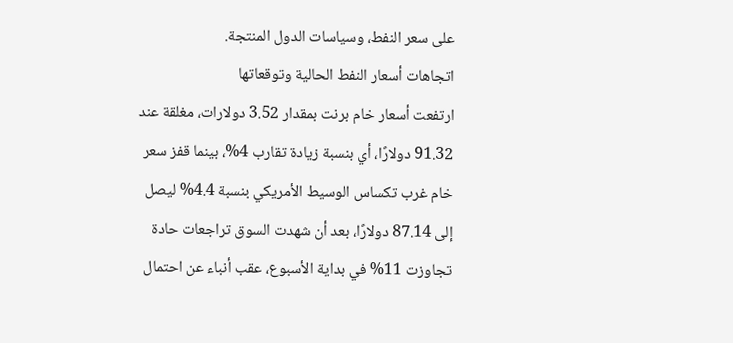على سعر النفط، وسياسات الدول المنتجة.
اتجاهات أسعار النفط الحالية وتوقعاتها
ارتفعت أسعار خام برنت بمقدار 3.52 دولارات، مغلقة عند 91.32 دولارًا، أي بنسبة زيادة تقارب 4%، بينما قفز سعر خام غرب تكساس الوسيط الأمريكي بنسبة 4.4% ليصل إلى 87.14 دولارًا، بعد أن شهدت السوق تراجعات حادة تجاوزت 11% في بداية الأسبوع، عقب أنباء عن احتمال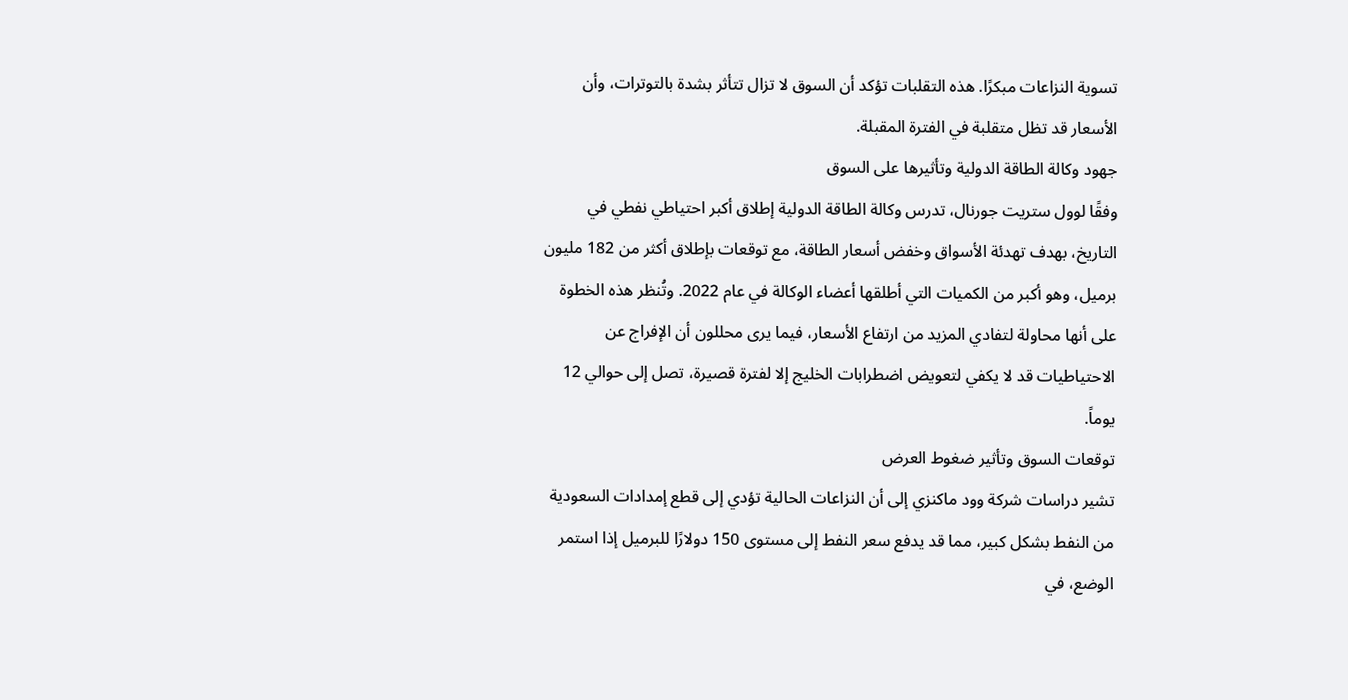تسوية النزاعات مبكرًا. هذه التقلبات تؤكد أن السوق لا تزال تتأثر بشدة بالتوترات، وأن الأسعار قد تظل متقلبة في الفترة المقبلة.
جهود وكالة الطاقة الدولية وتأثيرها على السوق
وفقًا لوول ستريت جورنال، تدرس وكالة الطاقة الدولية إطلاق أكبر احتياطي نفطي في التاريخ، بهدف تهدئة الأسواق وخفض أسعار الطاقة، مع توقعات بإطلاق أكثر من 182 مليون برميل، وهو أكبر من الكميات التي أطلقها أعضاء الوكالة في عام 2022. وتُنظر هذه الخطوة على أنها محاولة لتفادي المزيد من ارتفاع الأسعار، فيما يرى محللون أن الإفراج عن الاحتياطيات قد لا يكفي لتعويض اضطرابات الخليج إلا لفترة قصيرة، تصل إلى حوالي 12 يوماً.
توقعات السوق وتأثير ضغوط العرض
تشير دراسات شركة وود ماكنزي إلى أن النزاعات الحالية تؤدي إلى قطع إمدادات السعودية من النفط بشكل كبير، مما قد يدفع سعر النفط إلى مستوى 150 دولارًا للبرميل إذا استمر الوضع، في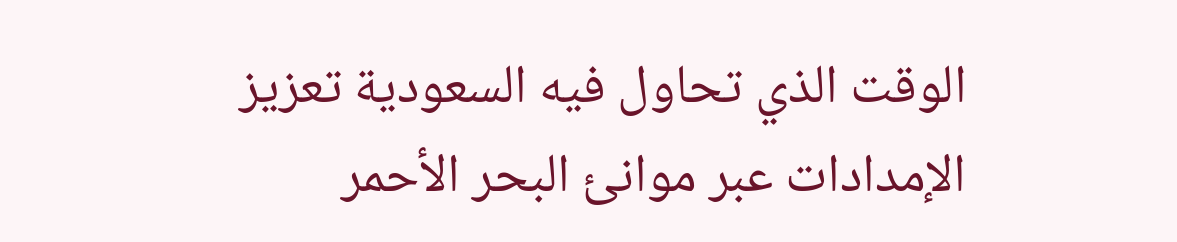الوقت الذي تحاول فيه السعودية تعزيز الإمدادات عبر موانئ البحر الأحمر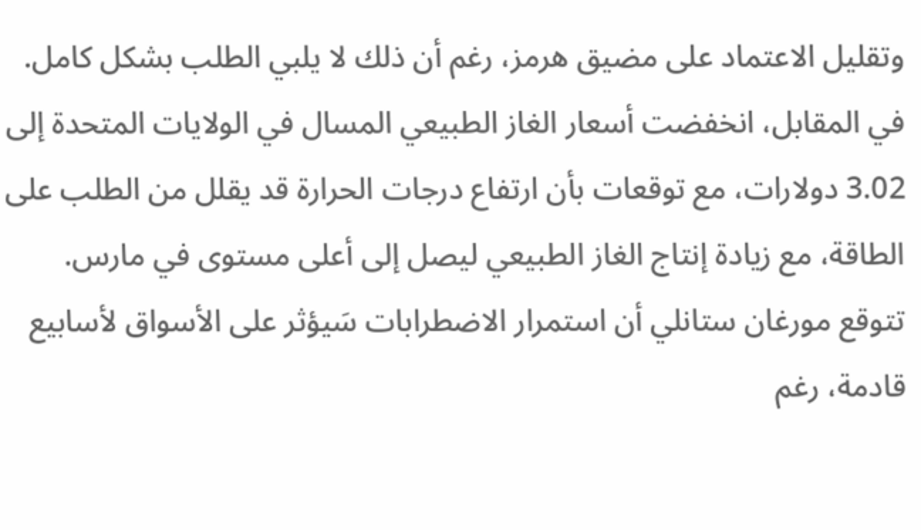وتقليل الاعتماد على مضيق هرمز، رغم أن ذلك لا يلبي الطلب بشكل كامل. في المقابل، انخفضت أسعار الغاز الطبيعي المسال في الولايات المتحدة إلى 3.02 دولارات، مع توقعات بأن ارتفاع درجات الحرارة قد يقلل من الطلب على الطاقة، مع زيادة إنتاج الغاز الطبيعي ليصل إلى أعلى مستوى في مارس. تتوقع مورغان ستانلي أن استمرار الاضطرابات سَيؤثر على الأسواق لأسابيع قادمة، رغم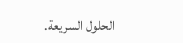الحلول السريعة.